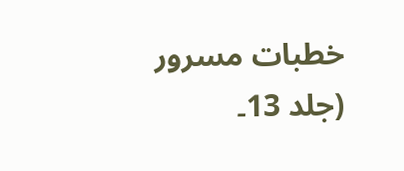خطبات مسرور (جلد 13۔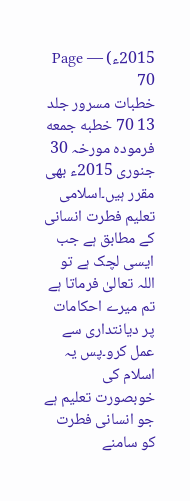2015ء) — Page 70
خطبات مسرور جلد 13 70 خطبه جمعه فرمودہ مورخہ 30 جنوری 2015ء بھی مقرر ہیں۔اسلامی تعلیم فطرت انسانی کے مطابق ہے جب ایسی لچک ہے تو اللہ تعالیٰ فرماتا ہے تم میرے احکامات پر دیانتداری سے عمل کرو۔پس یہ اسلام کی خوبصورت تعلیم ہے جو انسانی فطرت کو سامنے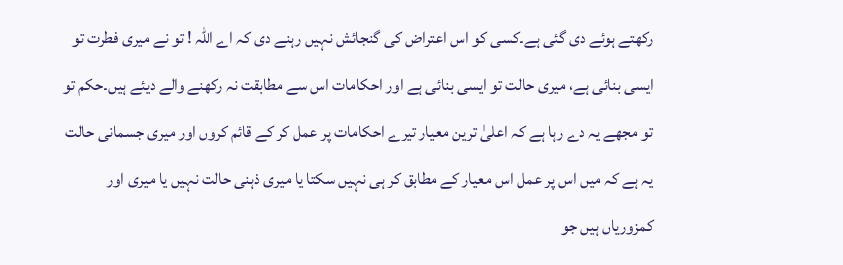رکھتے ہوئے دی گئی ہے۔کسی کو اس اعتراض کی گنجائش نہیں رہنے دی کہ اے اللہ ! تو نے میری فطرت تو ایسی بنائی ہے، میری حالت تو ایسی بنائی ہے اور احکامات اس سے مطابقت نہ رکھنے والے دیئے ہیں۔حکم تو تو مجھے یہ دے رہا ہے کہ اعلیٰ ترین معیار تیرے احکامات پر عمل کر کے قائم کروں اور میری جسمانی حالت یہ ہے کہ میں اس پر عمل اس معیار کے مطابق کر ہی نہیں سکتا یا میری ذہنی حالت نہیں یا میری اور کمزوریاں ہیں جو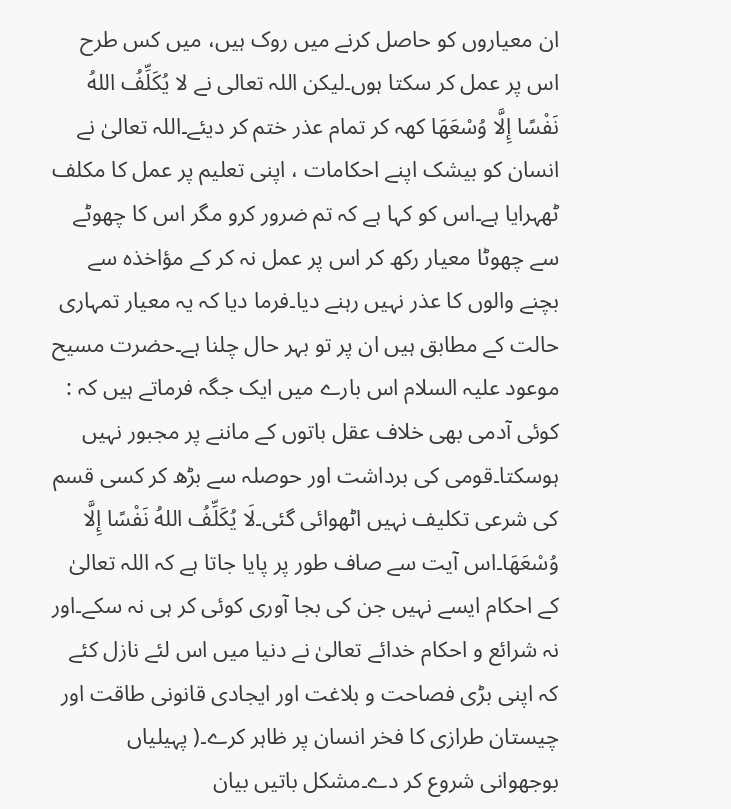ان معیاروں کو حاصل کرنے میں روک ہیں، میں کس طرح اس پر عمل کر سکتا ہوں۔لیکن اللہ تعالی نے لا يُكَلِّفُ اللهُ نَفْسًا إِلَّا وُسْعَهَا کهہ کر تمام عذر ختم کر دیئے۔اللہ تعالیٰ نے انسان کو بیشک اپنے احکامات ، اپنی تعلیم پر عمل کا مکلف ٹھہرایا ہے۔اس کو کہا ہے کہ تم ضرور کرو مگر اس کا چھوٹے سے چھوٹا معیار رکھ کر اس پر عمل نہ کر کے مؤاخذہ سے بچنے والوں کا عذر نہیں رہنے دیا۔فرما دیا کہ یہ معیار تمہاری حالت کے مطابق ہیں ان پر تو بہر حال چلنا ہے۔حضرت مسیح موعود علیہ السلام اس بارے میں ایک جگہ فرماتے ہیں کہ : کوئی آدمی بھی خلاف عقل باتوں کے ماننے پر مجبور نہیں ہوسکتا۔قومی کی برداشت اور حوصلہ سے بڑھ کر کسی قسم کی شرعی تکلیف نہیں اٹھوائی گئی۔لَا يُكَلِّفُ اللهُ نَفْسًا إِلَّا وُسْعَهَا۔اس آیت سے صاف طور پر پایا جاتا ہے کہ اللہ تعالیٰ کے احکام ایسے نہیں جن کی بجا آوری کوئی کر ہی نہ سکے۔اور نہ شرائع و احکام خدائے تعالیٰ نے دنیا میں اس لئے نازل کئے کہ اپنی بڑی فصاحت و بلاغت اور ایجادی قانونی طاقت اور چیستان طرازی کا فخر انسان پر ظاہر کرے۔( پہیلیاں بوجھوانی شروع کر دے۔مشکل باتیں بیان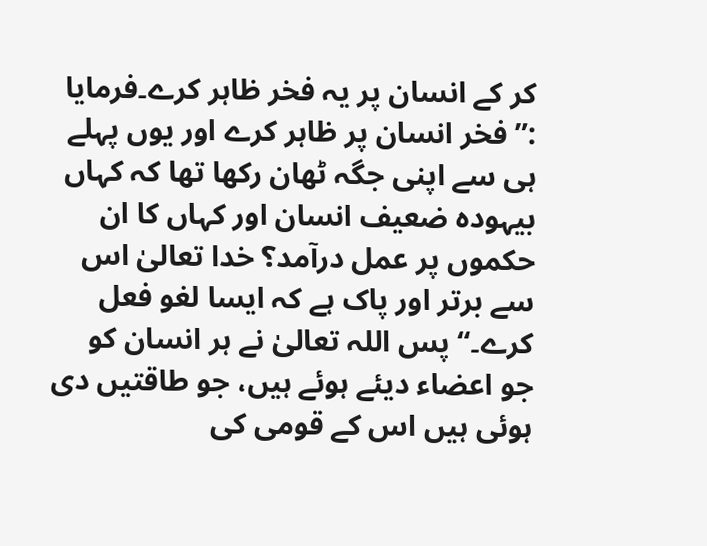کر کے انسان پر یہ فخر ظاہر کرے۔فرمایا :” فخر انسان پر ظاہر کرے اور یوں پہلے ہی سے اپنی جگہ ٹھان رکھا تھا کہ کہاں بیہودہ ضعیف انسان اور کہاں کا ان حکموں پر عمل درآمد؟ خدا تعالیٰ اس سے برتر اور پاک ہے کہ ایسا لغو فعل کرے۔“ پس اللہ تعالیٰ نے ہر انسان کو جو اعضاء دیئے ہوئے ہیں، جو طاقتیں دی ہوئی ہیں اس کے قومی کی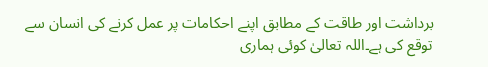برداشت اور طاقت کے مطابق اپنے احکامات پر عمل کرنے کی انسان سے توقع کی ہے۔اللہ تعالیٰ کوئی ہماری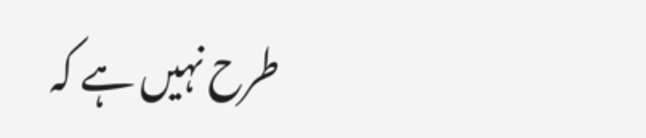طرح نہیں ہے کہ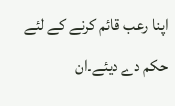اپنا رعب قائم کرنے کے لئے حکم دے دیئے۔ان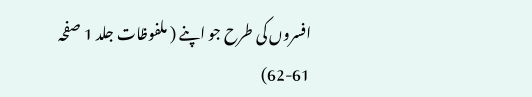افسروں کی طرح جو اپنے ( ملفوظات جلد 1 صفحہ 61-62)